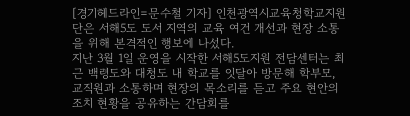[경기헤드라인=문수철 기자] 인천광역시교육청학교지원단은 서해5도 도서 지역의 교육 여건 개선과 현장 소통을 위해 본격적인 행보에 나섰다.
지난 3월 1일 운영을 시작한 서해5도지원 전담센터는 최근 백령도와 대청도 내 학교를 잇달아 방문해 학부모, 교직원과 소통하며 현장의 목소리를 듣고 주요 현안의 조치 현황을 공유하는 간담회를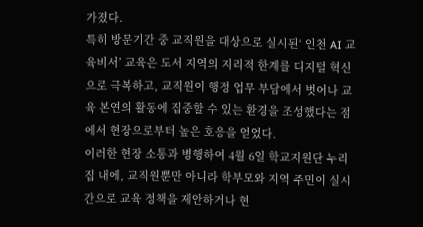가졌다.
특히 방문기간 중 교직원을 대상으로 실시된‘ 인천 AI 교육비서’ 교육은 도서 지역의 지리적 한계를 디지털 혁신으로 극복하고, 교직원이 행정 업무 부담에서 벗어나 교육 본연의 활동에 집중할 수 있는 환경을 조성했다는 점에서 현장으로부터 높은 호응을 얻었다.
이러한 현장 소통과 병행하여 4월 6일 학교지원단 누리집 내에, 교직원뿐만 아니라 학부모와 지역 주민이 실시간으로 교육 정책을 제안하거나 현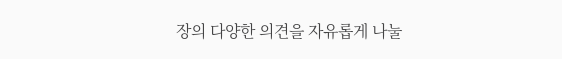장의 다양한 의견을 자유롭게 나눌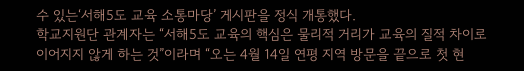수 있는‘서해5도 교육 소통마당’ 게시판을 정식 개통했다.
학교지원단 관계자는 “서해5도 교육의 핵심은 물리적 거리가 교육의 질적 차이로 이어지지 않게 하는 것”이라며 “오는 4월 14일 연평 지역 방문을 끝으로 첫 현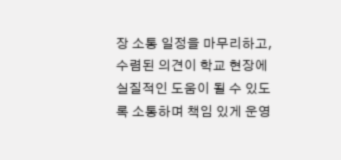장 소통 일정을 마무리하고, 수렴된 의견이 학교 현장에 실질적인 도움이 될 수 있도록 소통하며 책임 있게 운영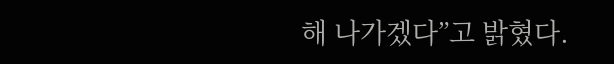해 나가겠다”고 밝혔다.